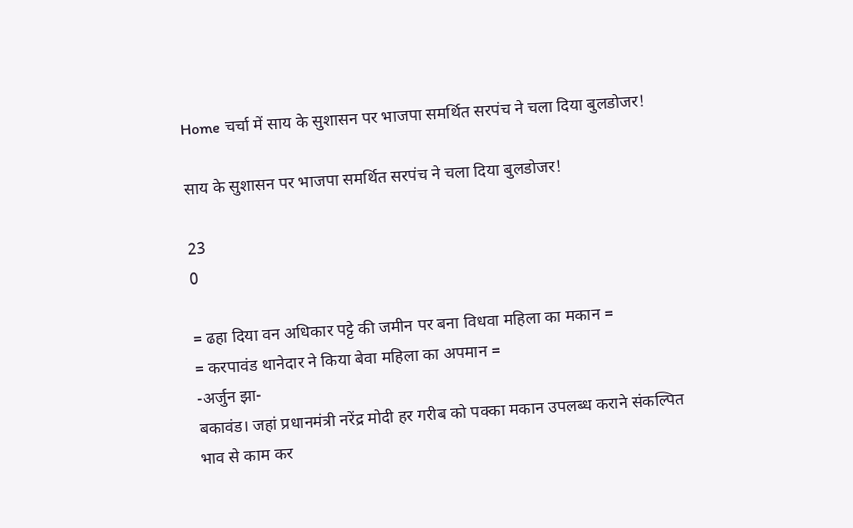Home चर्चा में साय के सुशासन पर भाजपा समर्थित सरपंच ने चला दिया बुलडोजर!

साय के सुशासन पर भाजपा समर्थित सरपंच ने चला दिया बुलडोजर!

23
0

= ढहा दिया वन अधिकार पट्टे की जमीन पर बना विधवा महिला का मकान =
= करपावंड थानेदार ने किया बेवा महिला का अपमान =
-अर्जुन झा-
बकावंड। जहां प्रधानमंत्री नरेंद्र मोदी हर गरीब को पक्का मकान उपलब्ध कराने संकल्पित भाव से काम कर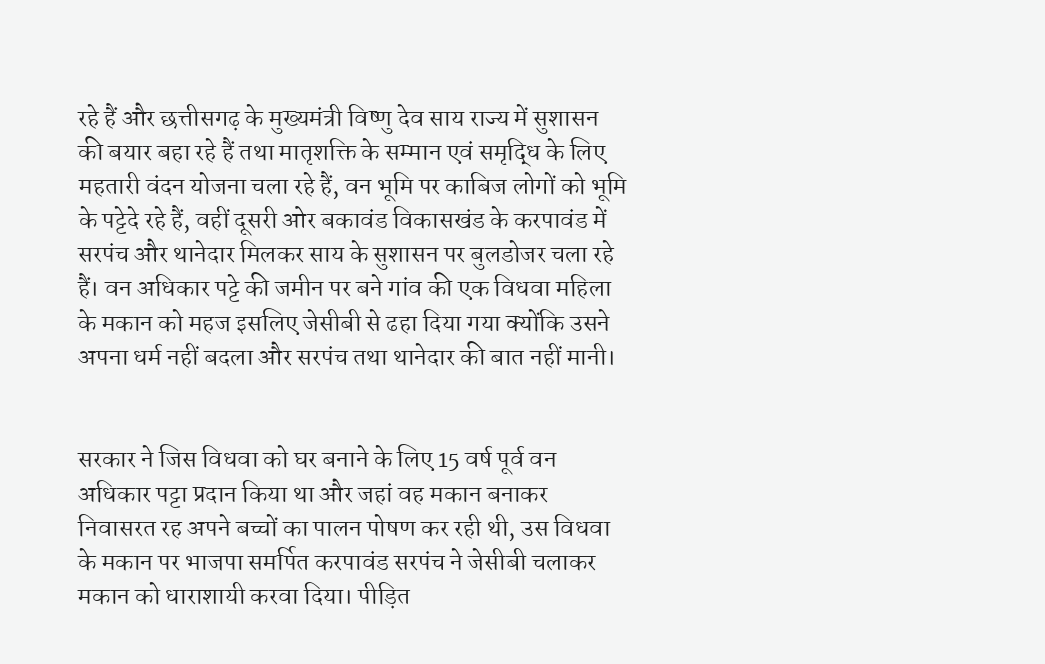रहे हैं और छत्तीसगढ़ के मुख्यमंत्री विष्णु देव साय राज्य में सुशासन की बयार बहा रहे हैं तथा मातृशक्ति के सम्मान एवं समृद्धि के लिए महतारी वंदन योजना चला रहे हैं, वन भूमि पर काबिज लोगों को भूमि के पट्टेदे रहे हैं, वहीं दूसरी ओर बकावंड विकासखंड के करपावंड में सरपंच और थानेदार मिलकर साय के सुशासन पर बुलडोजर चला रहे हैं। वन अधिकार पट्टे की जमीन पर बने गांव की एक विधवा महिला के मकान को महज इसलिए जेसीबी से ढहा दिया गया क्योंकि उसने अपना धर्म नहीं बदला और सरपंच तथा थानेदार की बात नहीं मानी।


सरकार ने जिस विधवा को घर बनाने के लिए 15 वर्ष पूर्व वन अधिकार पट्टा प्रदान किया था और जहां वह मकान बनाकर निवासरत रह अपने बच्चों का पालन पोषण कर रही थी, उस विधवा के मकान पर भाजपा समर्पित करपावंड सरपंच ने जेसीबी चलाकर मकान को धाराशायी करवा दिया। पीड़ित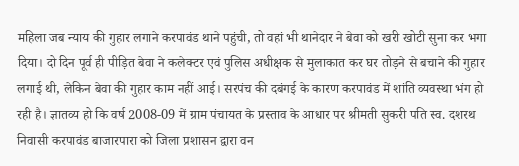महिला जब न्याय की गुहार लगाने करपावंड थाने पहुंची, तो वहां भी थानेदार ने बेवा को खरी खोटी सुना कर भगा दिया। दो दिन पूर्व ही पीड़ित बेवा ने कलेक्टर एवं पुलिस अधीक्षक से मुलाकात कर घर तोड़ने से बचाने की गुहार लगाई थी, लेकिन बेवा की गुहार काम नहीं आई। सरपंच की दबंगई के कारण करपावंड में शांति व्यवस्था भंग हो रही है। ज्ञातव्य हो कि वर्ष 2008-09 में ग्राम पंचायत के प्रस्ताव के आधार पर श्रीमती सुकरी पति स्व. दशरथ निवासी करपावंड बाजारपारा को जिला प्रशासन द्वारा वन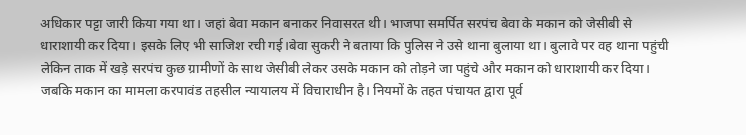अधिकार पट्टा जारी किया गया था। जहां बेवा मकान बनाकर निवासरत थी। भाजपा समर्पित सरपंच बेवा के मकान को जेसीबी से धाराशायी कर दिया। इसके लिए भी साजिश रची गई।बेवा सुकरी ने बताया कि पुलिस ने उसे थाना बुलाया था। बुलावे पर वह थाना पहुंची लेकिन ताक में खड़े सरपंच कुछ ग्रामीणों के साथ जेसीबी लेकर उसके मकान को तोड़ने जा पहुंचे और मकान को धाराशायी कर दिया। जबकि मकान का मामला करपावंड तहसील न्यायालय में विचाराधीन है। नियमों के तहत पंचायत द्वारा पूर्व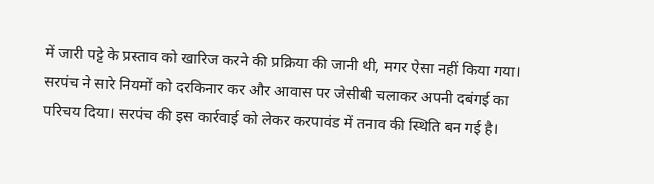में जारी पट्टे के प्रस्ताव को खारिज करने की प्रक्रिया की जानी थी, मगर ऐसा नहीं किया गया। सरपंच ने सारे नियमों को दरकिनार कर और आवास पर जेसीबी चलाकर अपनी दबंगई का परिचय दिया। सरपंच की इस कार्रवाई को लेकर करपावंड में तनाव की स्थिति बन गई है।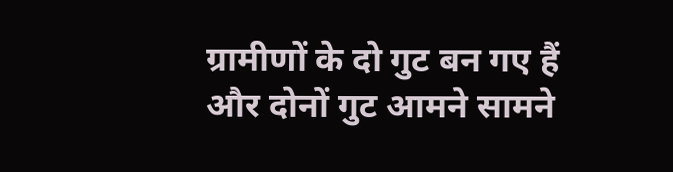ग्रामीणों के दो गुट बन गए हैं और दोनों गुट आमने सामने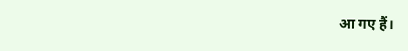आ गए हैं।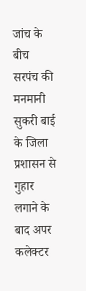जांच के बीच सरपंच की मनमानी
सुकरी बाई के जिला प्रशासन से गुहार लगाने के बाद अपर कलेक्टर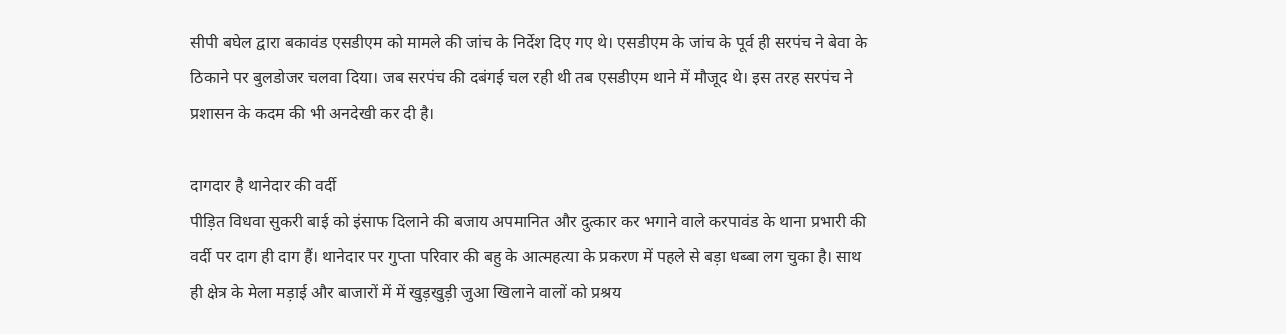सीपी बघेल द्वारा बकावंड एसडीएम को मामले की जांच के निर्देश दिए गए थे। एसडीएम के जांच के पूर्व ही सरपंच ने बेवा के ठिकाने पर बुलडोजर चलवा दिया। जब सरपंच की दबंगई चल रही थी तब एसडीएम थाने में मौजूद थे। इस तरह सरपंच ने प्रशासन के कदम की भी अनदेखी कर दी है।

दागदार है थानेदार की वर्दी
पीड़ित विधवा सुकरी बाई को इंसाफ दिलाने की बजाय अपमानित और दुत्कार कर भगाने वाले करपावंड के थाना प्रभारी की वर्दी पर दाग ही दाग हैं। थानेदार पर गुप्ता परिवार की बहु के आत्महत्या के प्रकरण में पहले से बड़ा धब्बा लग चुका है। साथ ही क्षेत्र के मेला मड़ाई और बाजारों में में खुड़खुड़ी जुआ खिलाने वालों को प्रश्रय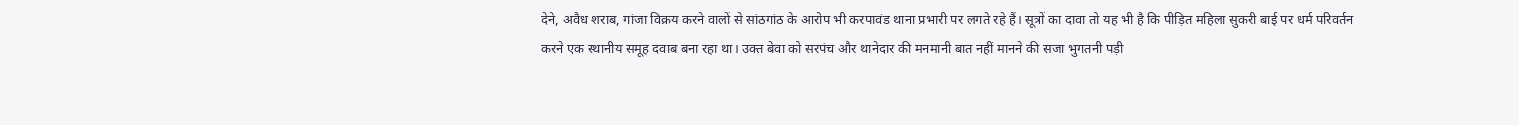देने, अवैध शराब, गांजा विक्रय करने वालों से सांठगांठ के आरोप भी करपावंड थाना प्रभारी पर लगते रहे हैं। सूत्रों का दावा तो यह भी है कि पीड़ित महिला सुकरी बाई पर धर्म परिवर्तन करने एक स्थानीय समूह दवाब बना रहा था। उक्त बेवा को सरपंच और थानेदार की मनमानी बात नहीं मानने की सजा भुगतनी पड़ी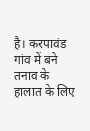है। करपावंड गांव में बने तनाव के हालात के लिए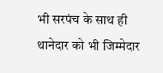भी सरपंच के साथ ही थानेदार को भी जिम्मेदार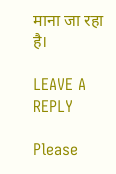माना जा रहा है।

LEAVE A REPLY

Please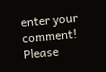enter your comment!
Please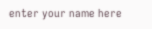enter your name here